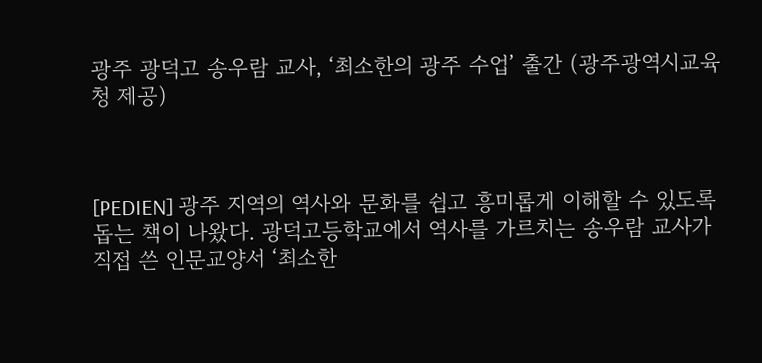광주 광덕고 송우람 교사, ‘최소한의 광주 수업’ 출간 (광주광역시교육청 제공)



[PEDIEN] 광주 지역의 역사와 문화를 쉽고 흥미롭게 이해할 수 있도록 돕는 책이 나왔다. 광덕고등학교에서 역사를 가르치는 송우람 교사가 직접 쓴 인문교양서 ‘최소한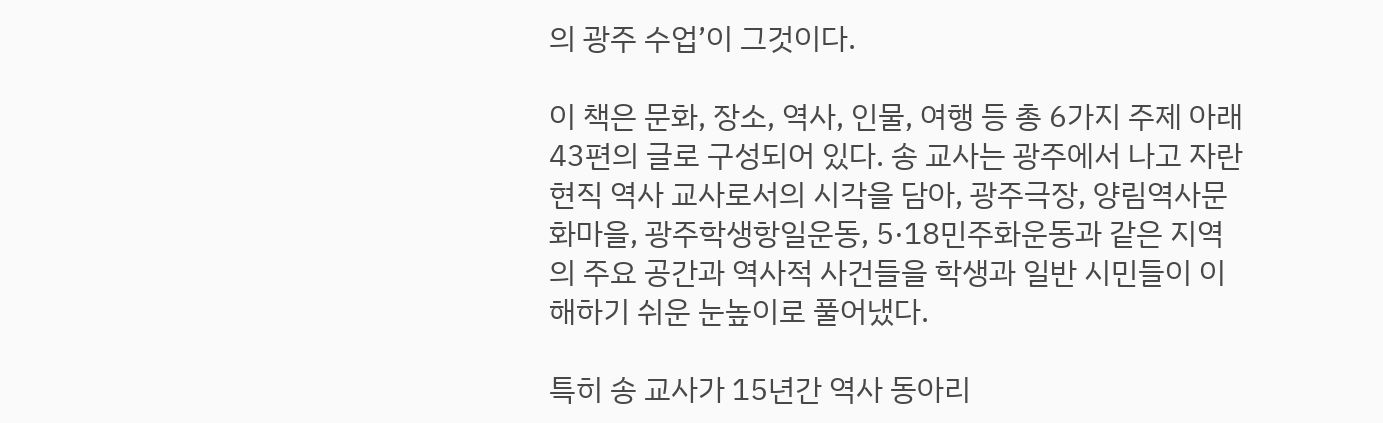의 광주 수업’이 그것이다.

이 책은 문화, 장소, 역사, 인물, 여행 등 총 6가지 주제 아래 43편의 글로 구성되어 있다. 송 교사는 광주에서 나고 자란 현직 역사 교사로서의 시각을 담아, 광주극장, 양림역사문화마을, 광주학생항일운동, 5·18민주화운동과 같은 지역의 주요 공간과 역사적 사건들을 학생과 일반 시민들이 이해하기 쉬운 눈높이로 풀어냈다.

특히 송 교사가 15년간 역사 동아리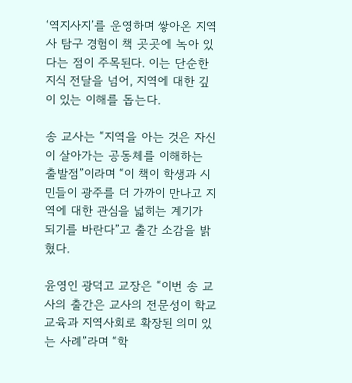‘역지사지’를 운영하며 쌓아온 지역사 탐구 경험이 책 곳곳에 녹아 있다는 점이 주목된다. 이는 단순한 지식 전달을 넘어, 지역에 대한 깊이 있는 이해를 돕는다.

송 교사는 “지역을 아는 것은 자신이 살아가는 공동체를 이해하는 출발점”이라며 “이 책이 학생과 시민들이 광주를 더 가까이 만나고 지역에 대한 관심을 넓히는 계기가 되기를 바란다”고 출간 소감을 밝혔다.

윤영인 광덕고 교장은 “이번 송 교사의 출간은 교사의 전문성이 학교 교육과 지역사회로 확장된 의미 있는 사례”라며 “학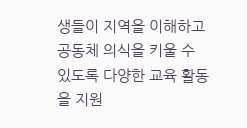생들이 지역을 이해하고 공동체 의식을 키울 수 있도록 다양한 교육 활동을 지원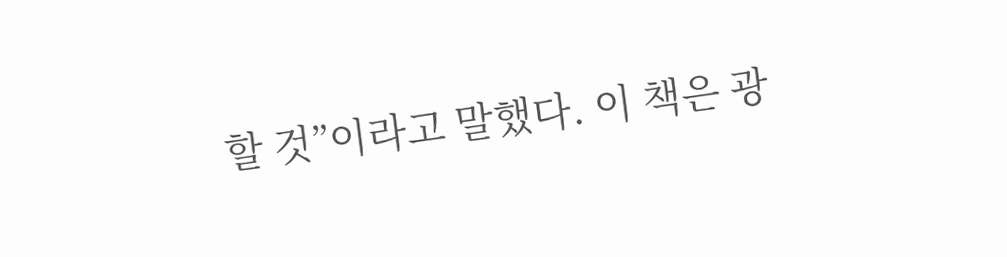할 것”이라고 말했다. 이 책은 광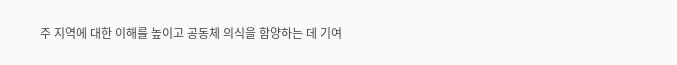주 지역에 대한 이해를 높이고 공동체 의식을 함양하는 데 기여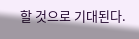할 것으로 기대된다.